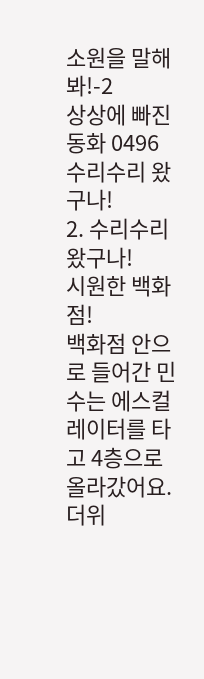소원을 말해 봐!-2
상상에 빠진 동화 0496 수리수리 왔구나!
2. 수리수리 왔구나!
시원한 백화점!
백화점 안으로 들어간 민수는 에스컬레이터를 타고 4층으로 올라갔어요.
더위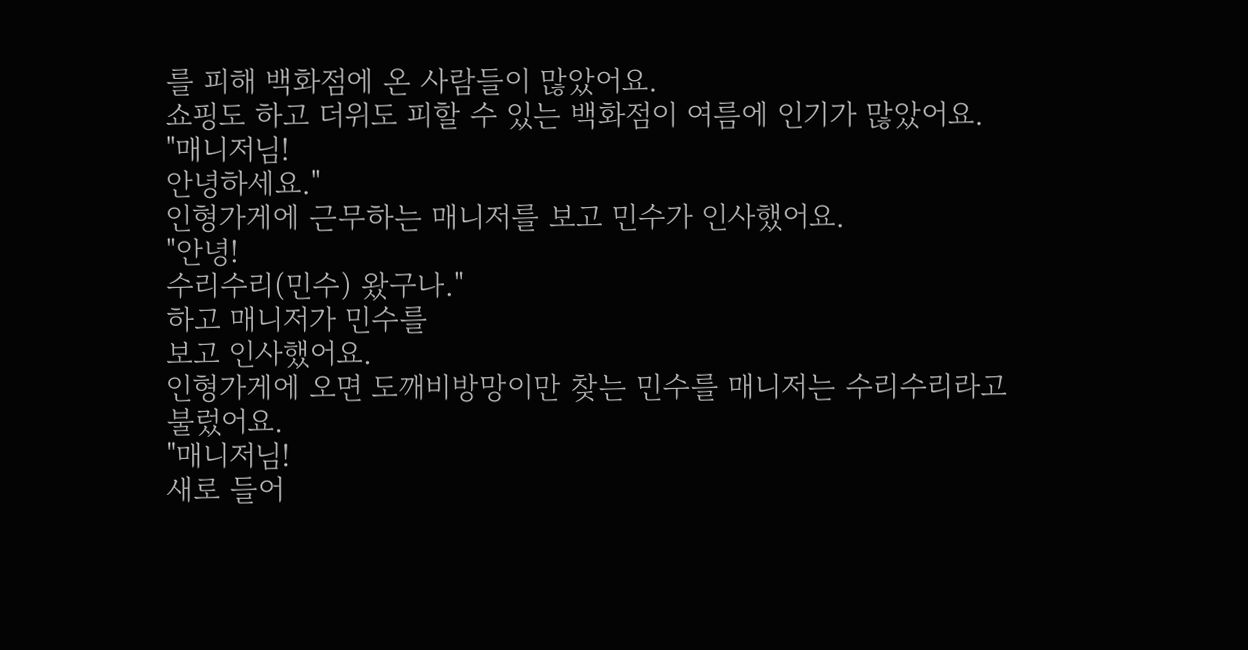를 피해 백화점에 온 사람들이 많았어요.
쇼핑도 하고 더위도 피할 수 있는 백화점이 여름에 인기가 많았어요.
"매니저님!
안녕하세요."
인형가게에 근무하는 매니저를 보고 민수가 인사했어요.
"안녕!
수리수리(민수) 왔구나."
하고 매니저가 민수를
보고 인사했어요.
인형가게에 오면 도깨비방망이만 찾는 민수를 매니저는 수리수리라고 불렀어요.
"매니저님!
새로 들어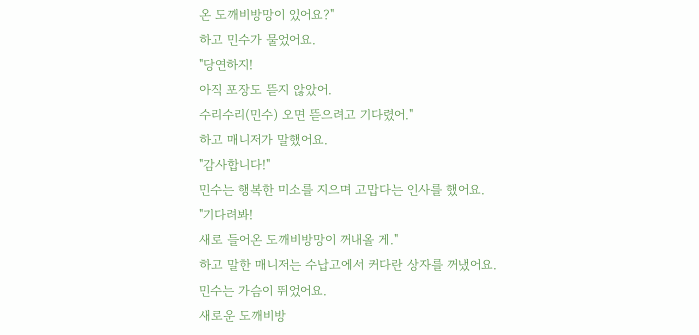온 도깨비방망이 있어요?"
하고 민수가 물었어요.
"당연하지!
아직 포장도 뜯지 않았어.
수리수리(민수) 오면 뜯으려고 기다렸어."
하고 매니저가 말했어요.
"감사합니다!"
민수는 행복한 미소를 지으며 고맙다는 인사를 했어요.
"기다려봐!
새로 들어온 도깨비방망이 꺼내올 게."
하고 말한 매니저는 수납고에서 커다란 상자를 꺼냈어요.
민수는 가슴이 뛰었어요.
새로운 도깨비방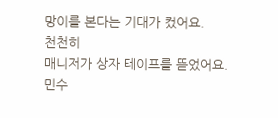망이를 본다는 기대가 컸어요.
천천히
매니저가 상자 테이프를 뜯었어요.
민수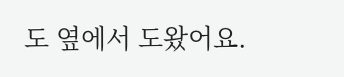도 옆에서 도왔어요.